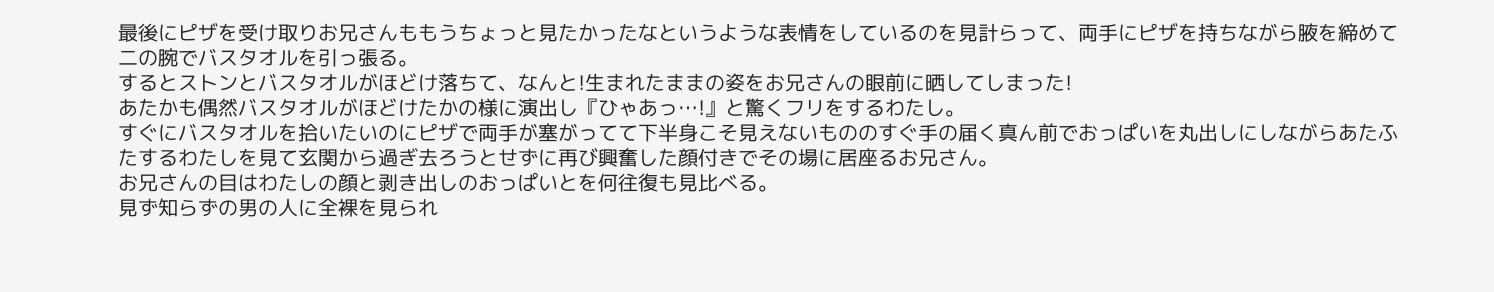最後にピザを受け取りお兄さんももうちょっと見たかったなというような表情をしているのを見計らって、両手にピザを持ちながら腋を締めて二の腕でバスタオルを引っ張る。
するとストンとバスタオルがほどけ落ちて、なんと!生まれたままの姿をお兄さんの眼前に晒してしまった!
あたかも偶然バスタオルがほどけたかの様に演出し『ひゃあっ…!』と驚くフリをするわたし。
すぐにバスタオルを拾いたいのにピザで両手が塞がってて下半身こそ見えないもののすぐ手の届く真ん前でおっぱいを丸出しにしながらあたふたするわたしを見て玄関から過ぎ去ろうとせずに再び興奮した顔付きでその場に居座るお兄さん。
お兄さんの目はわたしの顔と剥き出しのおっぱいとを何往復も見比べる。
見ず知らずの男の人に全裸を見られ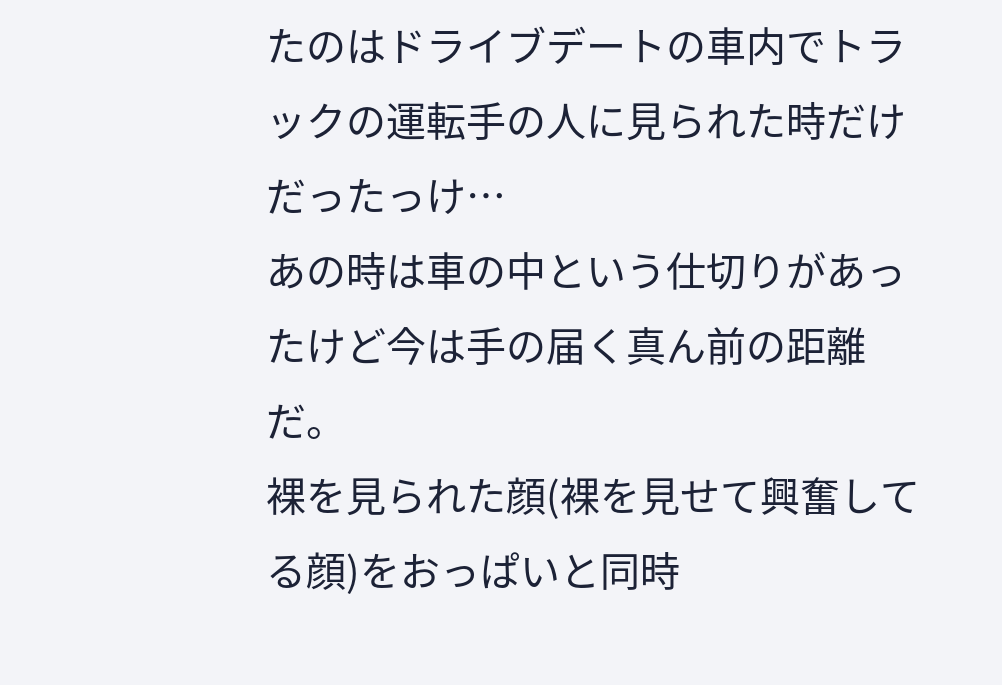たのはドライブデートの車内でトラックの運転手の人に見られた時だけだったっけ…
あの時は車の中という仕切りがあったけど今は手の届く真ん前の距離だ。
裸を見られた顔(裸を見せて興奮してる顔)をおっぱいと同時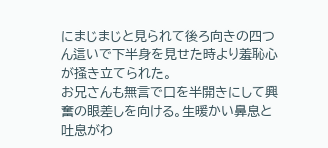にまじまじと見られて後ろ向きの四つん這いで下半身を見せた時より羞恥心が掻き立てられた。
お兄さんも無言で口を半開きにして興奮の眼差しを向ける。生暖かい鼻息と吐息がわ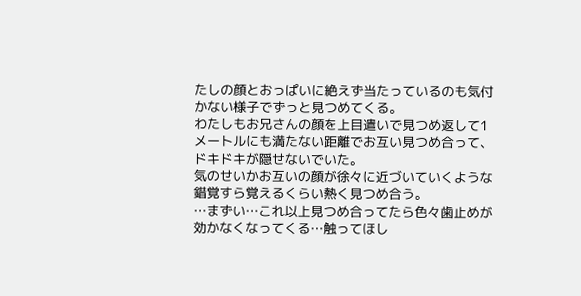たしの顔とおっぱいに絶えず当たっているのも気付かない様子でずっと見つめてくる。
わたしもお兄さんの顔を上目遣いで見つめ返して1メートルにも満たない距離でお互い見つめ合って、ドキドキが隠せないでいた。
気のせいかお互いの顔が徐々に近づいていくような錯覚すら覚えるくらい熱く見つめ合う。
…まずい…これ以上見つめ合ってたら色々歯止めが効かなくなってくる…触ってほし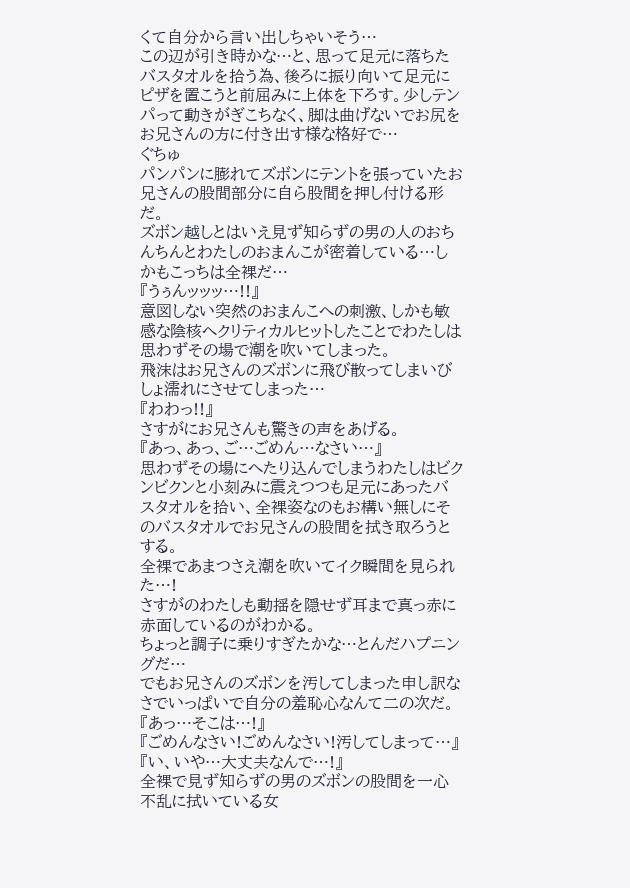くて自分から言い出しちゃいそう…
この辺が引き時かな…と、思って足元に落ちたバスタオルを拾う為、後ろに振り向いて足元にピザを置こうと前屈みに上体を下ろす。少しテンパって動きがぎこちなく、脚は曲げないでお尻をお兄さんの方に付き出す様な格好で…
ぐちゅ
パンパンに膨れてズボンにテントを張っていたお兄さんの股間部分に自ら股間を押し付ける形だ。
ズボン越しとはいえ見ず知らずの男の人のおちんちんとわたしのおまんこが密着している…しかもこっちは全裸だ…
『うぅんッッッ…!!』
意図しない突然のおまんこへの刺激、しかも敏感な陰核へクリティカルヒットしたことでわたしは思わずその場で潮を吹いてしまった。
飛沫はお兄さんのズボンに飛び散ってしまいびしょ濡れにさせてしまった…
『わわっ!!』
さすがにお兄さんも驚きの声をあげる。
『あっ、あっ、ご…ごめん…なさい…』
思わずその場にへたり込んでしまうわたしはビクンビクンと小刻みに震えつつも足元にあったバスタオルを拾い、全裸姿なのもお構い無しにそのバスタオルでお兄さんの股間を拭き取ろうとする。
全裸であまつさえ潮を吹いてイク瞬間を見られた…!
さすがのわたしも動揺を隠せず耳まで真っ赤に赤面しているのがわかる。
ちょっと調子に乗りすぎたかな…とんだハプニングだ…
でもお兄さんのズボンを汚してしまった申し訳なさでいっぱいで自分の羞恥心なんて二の次だ。
『あっ…そこは…!』
『ごめんなさい!ごめんなさい!汚してしまって…』
『い、いや…大丈夫なんで…!』
全裸で見ず知らずの男のズボンの股間を一心不乱に拭いている女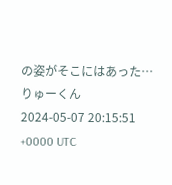の姿がそこにはあった…
りゅーくん
2024-05-07 20:15:51 +0000 UTC